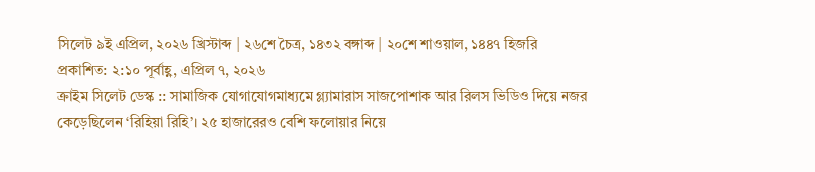সিলেট ৯ই এপ্রিল, ২০২৬ খ্রিস্টাব্দ | ২৬শে চৈত্র, ১৪৩২ বঙ্গাব্দ | ২০শে শাওয়াল, ১৪৪৭ হিজরি
প্রকাশিত: ২:১০ পূর্বাহ্ণ, এপ্রিল ৭, ২০২৬
ক্রাইম সিলেট ডেস্ক :: সামাজিক যোগাযোগমাধ্যমে গ্ল্যামারাস সাজপোশাক আর রিলস ভিডিও দিয়ে নজর কেড়েছিলেন ‘রিহিয়া রিহি’। ২৫ হাজারেরও বেশি ফলোয়ার নিয়ে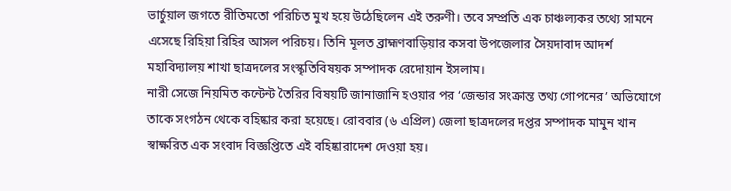ভার্চুয়াল জগতে রীতিমতো পরিচিত মুখ হয়ে উঠেছিলেন এই তরুণী। তবে সম্প্রতি এক চাঞ্চল্যকর তথ্যে সামনে এসেছে রিহিয়া রিহির আসল পরিচয়। তিনি মূলত ব্রাহ্মণবাড়িয়ার কসবা উপজেলার সৈয়দাবাদ আদর্শ মহাবিদ্যালয় শাখা ছাত্রদলের সংস্কৃতিবিষয়ক সম্পাদক রেদোয়ান ইসলাম।
নারী সেজে নিয়মিত কন্টেন্ট তৈরির বিষয়টি জানাজানি হওয়ার পর ‘জেন্ডার সংক্রান্ত তথ্য গোপনের’ অভিযোগে তাকে সংগঠন থেকে বহিষ্কার করা হয়েছে। রোববার (৬ এপ্রিল) জেলা ছাত্রদলের দপ্তর সম্পাদক মামুন খান স্বাক্ষরিত এক সংবাদ বিজ্ঞপ্তিতে এই বহিষ্কারাদেশ দেওয়া হয়।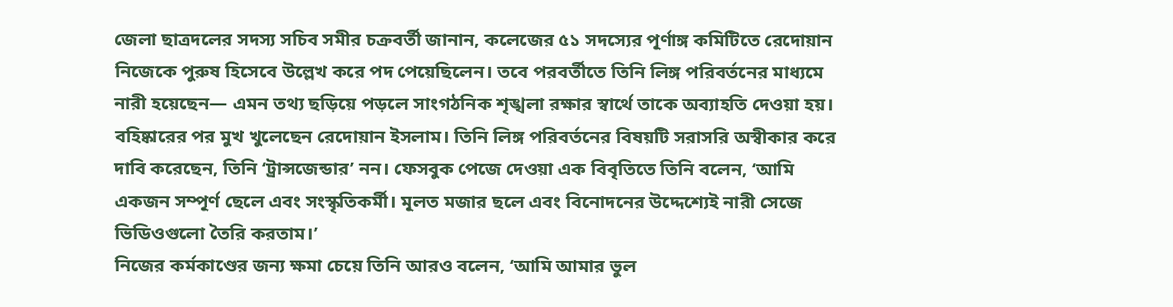জেলা ছাত্রদলের সদস্য সচিব সমীর চক্রবর্তী জানান, কলেজের ৫১ সদস্যের পূর্ণাঙ্গ কমিটিতে রেদোয়ান নিজেকে পুরুষ হিসেবে উল্লেখ করে পদ পেয়েছিলেন। তবে পরবর্তীতে তিনি লিঙ্গ পরিবর্তনের মাধ্যমে নারী হয়েছেন— এমন তথ্য ছড়িয়ে পড়লে সাংগঠনিক শৃঙ্খলা রক্ষার স্বার্থে তাকে অব্যাহতি দেওয়া হয়।
বহিষ্কারের পর মুখ খুলেছেন রেদোয়ান ইসলাম। তিনি লিঙ্গ পরিবর্তনের বিষয়টি সরাসরি অস্বীকার করে দাবি করেছেন, তিনি ‘ট্রান্সজেন্ডার’ নন। ফেসবুক পেজে দেওয়া এক বিবৃতিতে তিনি বলেন, ‘আমি একজন সম্পূর্ণ ছেলে এবং সংস্কৃতিকর্মী। মূলত মজার ছলে এবং বিনোদনের উদ্দেশ্যেই নারী সেজে ভিডিওগুলো তৈরি করতাম।’
নিজের কর্মকাণ্ডের জন্য ক্ষমা চেয়ে তিনি আরও বলেন, ‘আমি আমার ভুল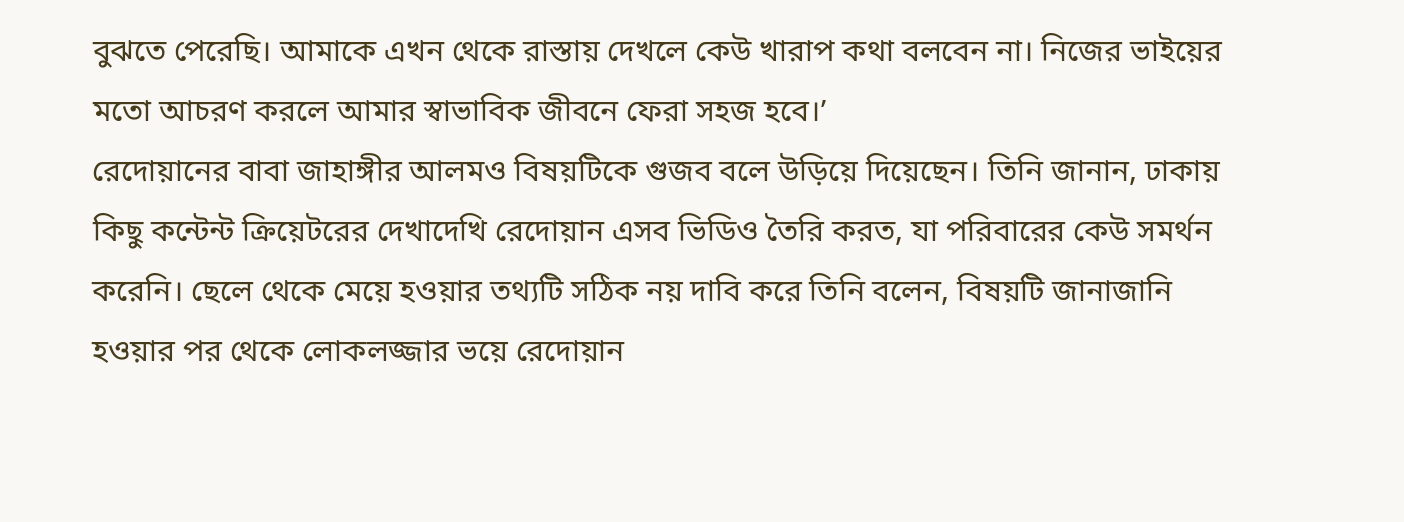বুঝতে পেরেছি। আমাকে এখন থেকে রাস্তায় দেখলে কেউ খারাপ কথা বলবেন না। নিজের ভাইয়ের মতো আচরণ করলে আমার স্বাভাবিক জীবনে ফেরা সহজ হবে।’
রেদোয়ানের বাবা জাহাঙ্গীর আলমও বিষয়টিকে গুজব বলে উড়িয়ে দিয়েছেন। তিনি জানান, ঢাকায় কিছু কন্টেন্ট ক্রিয়েটরের দেখাদেখি রেদোয়ান এসব ভিডিও তৈরি করত, যা পরিবারের কেউ সমর্থন করেনি। ছেলে থেকে মেয়ে হওয়ার তথ্যটি সঠিক নয় দাবি করে তিনি বলেন, বিষয়টি জানাজানি হওয়ার পর থেকে লোকলজ্জার ভয়ে রেদোয়ান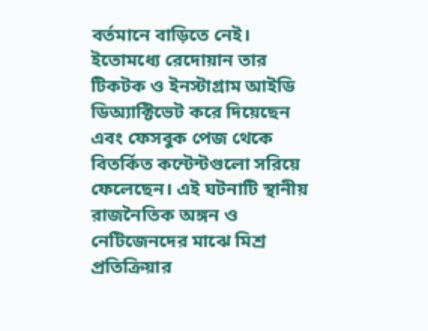বর্তমানে বাড়িতে নেই।
ইতোমধ্যে রেদোয়ান তার টিকটক ও ইনস্টাগ্রাম আইডি ডিঅ্যাক্টিভেট করে দিয়েছেন এবং ফেসবুক পেজ থেকে বিতর্কিত কন্টেন্টগুলো সরিয়ে ফেলেছেন। এই ঘটনাটি স্থানীয় রাজনৈতিক অঙ্গন ও নেটিজেনদের মাঝে মিশ্র প্রতিক্রিয়ার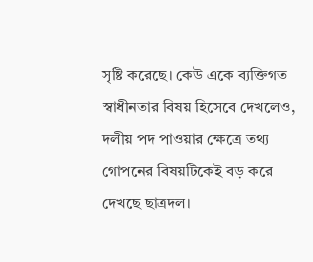সৃষ্টি করেছে। কেউ একে ব্যক্তিগত স্বাধীনতার বিষয় হিসেবে দেখলেও, দলীয় পদ পাওয়ার ক্ষেত্রে তথ্য গোপনের বিষয়টিকেই বড় করে দেখছে ছাত্রদল।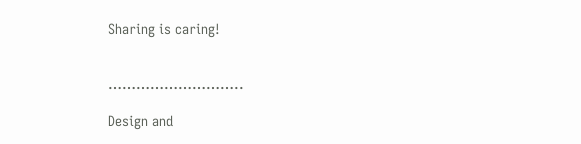Sharing is caring!


………………………..

Design and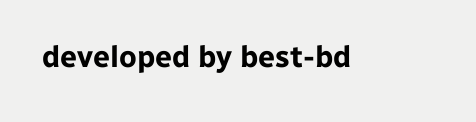developed by best-bd